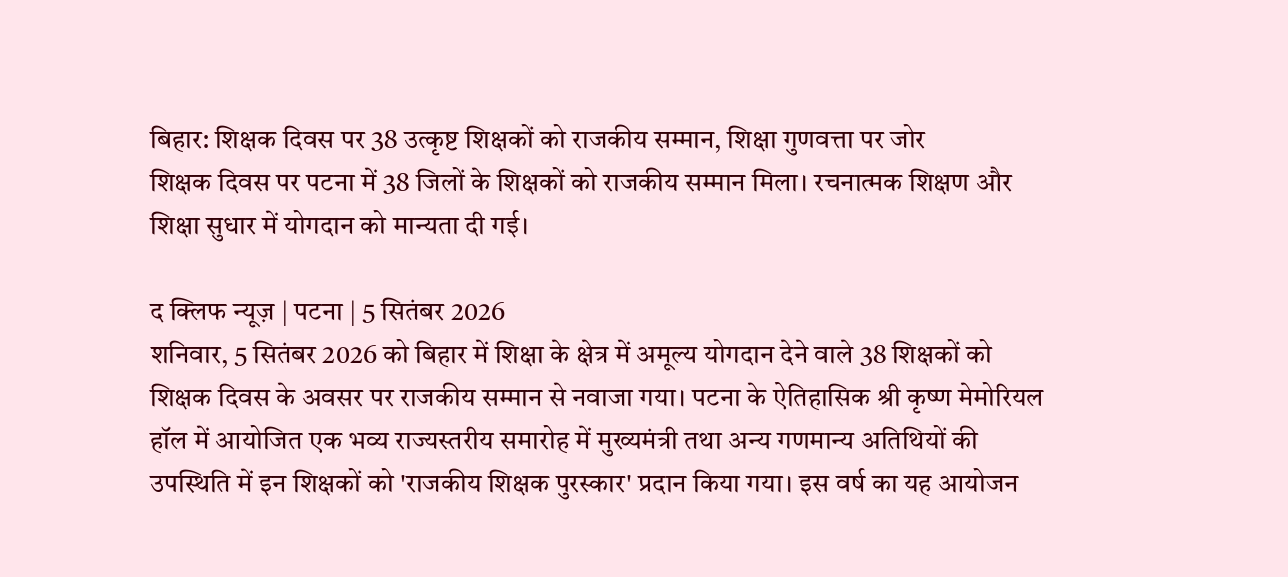बिहार: शिक्षक दिवस पर 38 उत्कृष्ट शिक्षकों को राजकीय सम्मान, शिक्षा गुणवत्ता पर जोर
शिक्षक दिवस पर पटना में 38 जिलों के शिक्षकों को राजकीय सम्मान मिला। रचनात्मक शिक्षण और शिक्षा सुधार में योगदान को मान्यता दी गई।

द क्लिफ न्यूज़ | पटना | 5 सितंबर 2026
शनिवार, 5 सितंबर 2026 को बिहार में शिक्षा के क्षेत्र में अमूल्य योगदान देने वाले 38 शिक्षकों को शिक्षक दिवस के अवसर पर राजकीय सम्मान से नवाजा गया। पटना के ऐतिहासिक श्री कृष्ण मेमोरियल हॉल में आयोजित एक भव्य राज्यस्तरीय समारोह में मुख्यमंत्री तथा अन्य गणमान्य अतिथियों की उपस्थिति में इन शिक्षकों को 'राजकीय शिक्षक पुरस्कार' प्रदान किया गया। इस वर्ष का यह आयोजन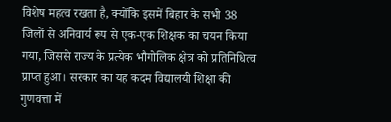विशेष महत्व रखता है, क्योंकि इसमें बिहार के सभी 38 जिलों से अनिवार्य रूप से एक-एक शिक्षक का चयन किया गया, जिससे राज्य के प्रत्येक भौगोलिक क्षेत्र को प्रतिनिधित्व प्राप्त हुआ। सरकार का यह कदम विद्यालयी शिक्षा की गुणवत्ता में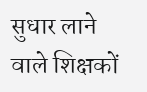सुधार लाने वाले शिक्षकों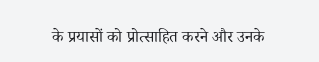के प्रयासों को प्रोत्साहित करने और उनके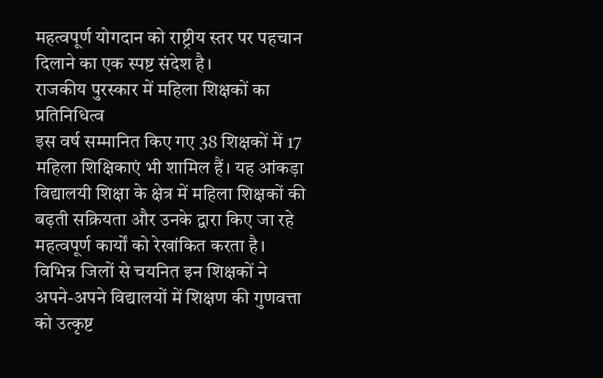महत्वपूर्ण योगदान को राष्ट्रीय स्तर पर पहचान दिलाने का एक स्पष्ट संदेश है।
राजकीय पुरस्कार में महिला शिक्षकों का प्रतिनिधित्व
इस वर्ष सम्मानित किए गए 38 शिक्षकों में 17 महिला शिक्षिकाएं भी शामिल हैं। यह आंकड़ा विद्यालयी शिक्षा के क्षेत्र में महिला शिक्षकों की बढ़ती सक्रियता और उनके द्वारा किए जा रहे महत्वपूर्ण कार्यों को रेखांकित करता है। विभिन्न जिलों से चयनित इन शिक्षकों ने अपने-अपने विद्यालयों में शिक्षण की गुणवत्ता को उत्कृष्ट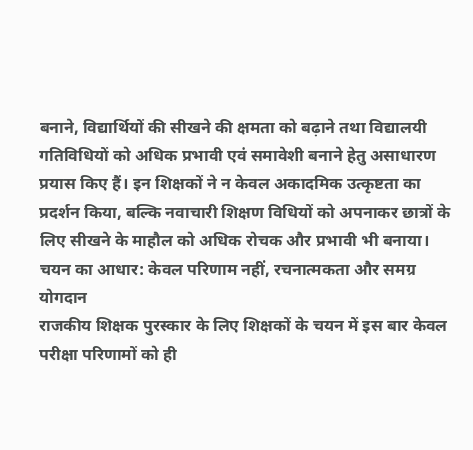बनाने, विद्यार्थियों की सीखने की क्षमता को बढ़ाने तथा विद्यालयी गतिविधियों को अधिक प्रभावी एवं समावेशी बनाने हेतु असाधारण प्रयास किए हैं। इन शिक्षकों ने न केवल अकादमिक उत्कृष्टता का प्रदर्शन किया, बल्कि नवाचारी शिक्षण विधियों को अपनाकर छात्रों के लिए सीखने के माहौल को अधिक रोचक और प्रभावी भी बनाया।
चयन का आधार: केवल परिणाम नहीं, रचनात्मकता और समग्र योगदान
राजकीय शिक्षक पुरस्कार के लिए शिक्षकों के चयन में इस बार केवल परीक्षा परिणामों को ही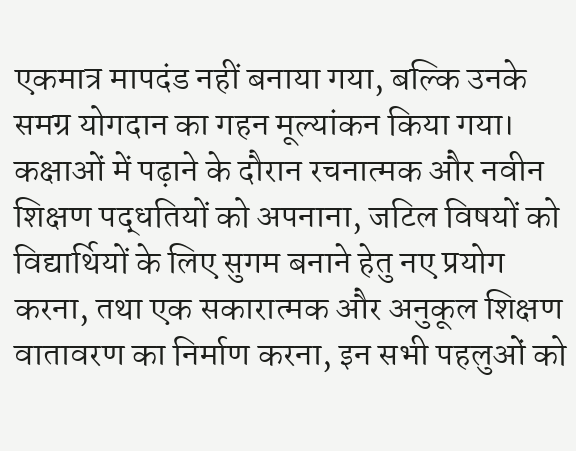एकमात्र मापदंड नहीं बनाया गया, बल्कि उनके समग्र योगदान का गहन मूल्यांकन किया गया। कक्षाओं में पढ़ाने के दौरान रचनात्मक और नवीन शिक्षण पद्धतियों को अपनाना, जटिल विषयों को विद्यार्थियों के लिए सुगम बनाने हेतु नए प्रयोग करना, तथा एक सकारात्मक और अनुकूल शिक्षण वातावरण का निर्माण करना, इन सभी पहलुओं को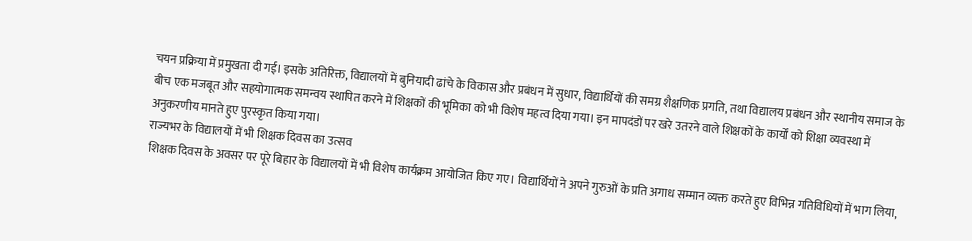चयन प्रक्रिया में प्रमुखता दी गई। इसके अतिरिक्त, विद्यालयों में बुनियादी ढांचे के विकास और प्रबंधन में सुधार, विद्यार्थियों की समग्र शैक्षणिक प्रगति, तथा विद्यालय प्रबंधन और स्थानीय समाज के बीच एक मजबूत और सहयोगात्मक समन्वय स्थापित करने में शिक्षकों की भूमिका को भी विशेष महत्व दिया गया। इन मापदंडों पर खरे उतरने वाले शिक्षकों के कार्यों को शिक्षा व्यवस्था में अनुकरणीय मानते हुए पुरस्कृत किया गया।
राज्यभर के विद्यालयों में भी शिक्षक दिवस का उत्सव
शिक्षक दिवस के अवसर पर पूरे बिहार के विद्यालयों में भी विशेष कार्यक्रम आयोजित किए गए। विद्यार्थियों ने अपने गुरुओं के प्रति अगाध सम्मान व्यक्त करते हुए विभिन्न गतिविधियों में भाग लिया,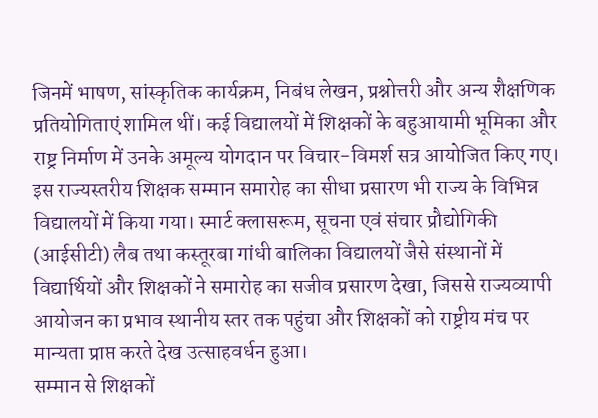जिनमें भाषण, सांस्कृतिक कार्यक्रम, निबंध लेखन, प्रश्नोत्तरी और अन्य शैक्षणिक प्रतियोगिताएं शामिल थीं। कई विद्यालयों में शिक्षकों के बहुआयामी भूमिका और राष्ट्र निर्माण में उनके अमूल्य योगदान पर विचार-विमर्श सत्र आयोजित किए गए। इस राज्यस्तरीय शिक्षक सम्मान समारोह का सीधा प्रसारण भी राज्य के विभिन्न विद्यालयों में किया गया। स्मार्ट क्लासरूम, सूचना एवं संचार प्रौद्योगिकी (आईसीटी) लैब तथा कस्तूरबा गांधी बालिका विद्यालयों जैसे संस्थानों में विद्यार्थियों और शिक्षकों ने समारोह का सजीव प्रसारण देखा, जिससे राज्यव्यापी आयोजन का प्रभाव स्थानीय स्तर तक पहुंचा और शिक्षकों को राष्ट्रीय मंच पर मान्यता प्राप्त करते देख उत्साहवर्धन हुआ।
सम्मान से शिक्षकों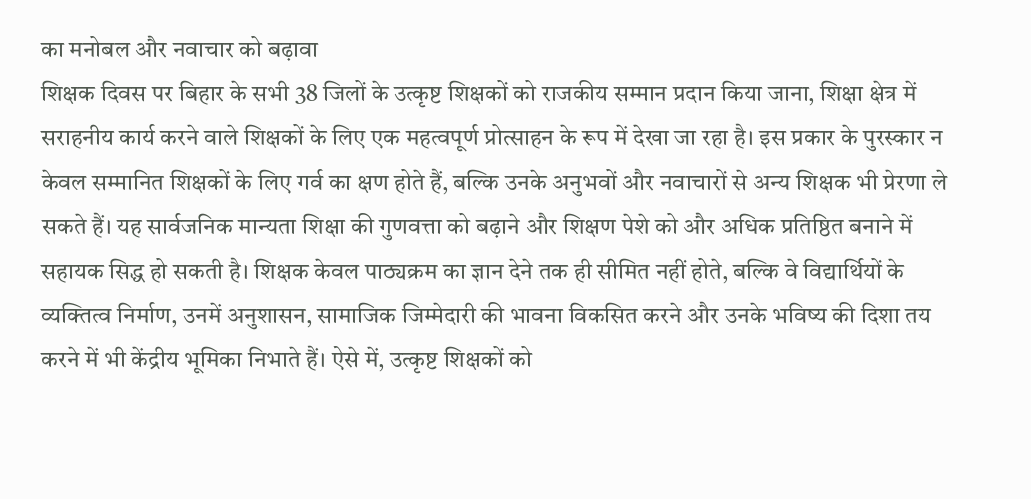का मनोबल और नवाचार को बढ़ावा
शिक्षक दिवस पर बिहार के सभी 38 जिलों के उत्कृष्ट शिक्षकों को राजकीय सम्मान प्रदान किया जाना, शिक्षा क्षेत्र में सराहनीय कार्य करने वाले शिक्षकों के लिए एक महत्वपूर्ण प्रोत्साहन के रूप में देखा जा रहा है। इस प्रकार के पुरस्कार न केवल सम्मानित शिक्षकों के लिए गर्व का क्षण होते हैं, बल्कि उनके अनुभवों और नवाचारों से अन्य शिक्षक भी प्रेरणा ले सकते हैं। यह सार्वजनिक मान्यता शिक्षा की गुणवत्ता को बढ़ाने और शिक्षण पेशे को और अधिक प्रतिष्ठित बनाने में सहायक सिद्ध हो सकती है। शिक्षक केवल पाठ्यक्रम का ज्ञान देने तक ही सीमित नहीं होते, बल्कि वे विद्यार्थियों के व्यक्तित्व निर्माण, उनमें अनुशासन, सामाजिक जिम्मेदारी की भावना विकसित करने और उनके भविष्य की दिशा तय करने में भी केंद्रीय भूमिका निभाते हैं। ऐसे में, उत्कृष्ट शिक्षकों को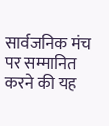सार्वजनिक मंच पर सम्मानित करने की यह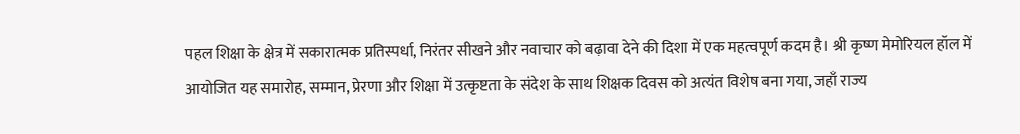पहल शिक्षा के क्षेत्र में सकारात्मक प्रतिस्पर्धा, निरंतर सीखने और नवाचार को बढ़ावा देने की दिशा में एक महत्वपूर्ण कदम है। श्री कृष्ण मेमोरियल हॉल में आयोजित यह समारोह, सम्मान, प्रेरणा और शिक्षा में उत्कृष्टता के संदेश के साथ शिक्षक दिवस को अत्यंत विशेष बना गया, जहाँ राज्य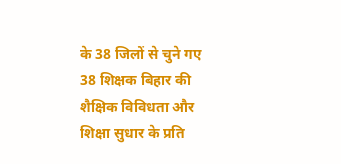के 38 जिलों से चुने गए 38 शिक्षक बिहार की शैक्षिक विविधता और शिक्षा सुधार के प्रति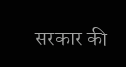सरकार की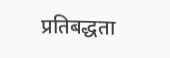प्रतिबद्धता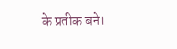के प्रतीक बने।